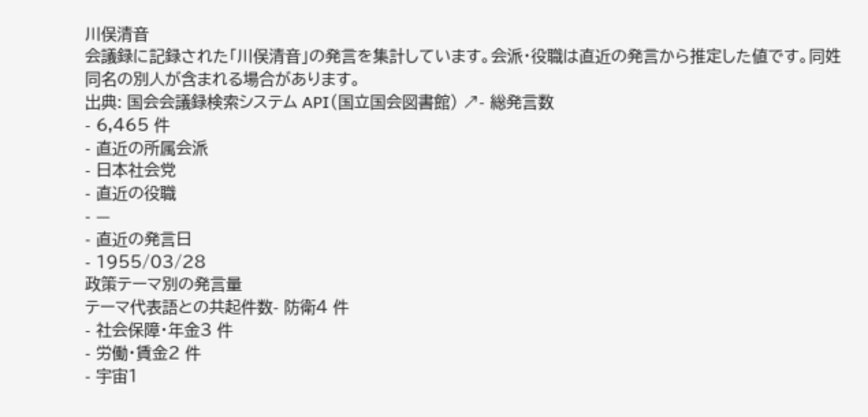川俣清音
会議録に記録された「川俣清音」の発言を集計しています。会派・役職は直近の発言から推定した値です。同姓同名の別人が含まれる場合があります。
出典: 国会会議録検索システム API(国立国会図書館) ↗- 総発言数
- 6,465 件
- 直近の所属会派
- 日本社会党
- 直近の役職
- —
- 直近の発言日
- 1955/03/28
政策テーマ別の発言量
テーマ代表語との共起件数- 防衛4 件
- 社会保障・年金3 件
- 労働・賃金2 件
- 宇宙1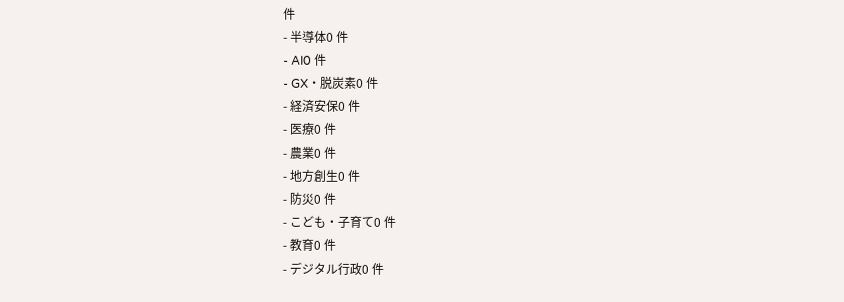件
- 半導体0 件
- AI0 件
- GX・脱炭素0 件
- 経済安保0 件
- 医療0 件
- 農業0 件
- 地方創生0 件
- 防災0 件
- こども・子育て0 件
- 教育0 件
- デジタル行政0 件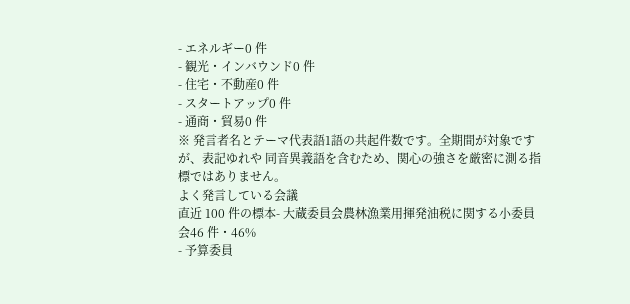- エネルギー0 件
- 観光・インバウンド0 件
- 住宅・不動産0 件
- スタートアップ0 件
- 通商・貿易0 件
※ 発言者名とテーマ代表語1語の共起件数です。全期間が対象ですが、表記ゆれや 同音異義語を含むため、関心の強さを厳密に測る指標ではありません。
よく発言している会議
直近 100 件の標本- 大蔵委員会農林漁業用揮発油税に関する小委員会46 件・46%
- 予算委員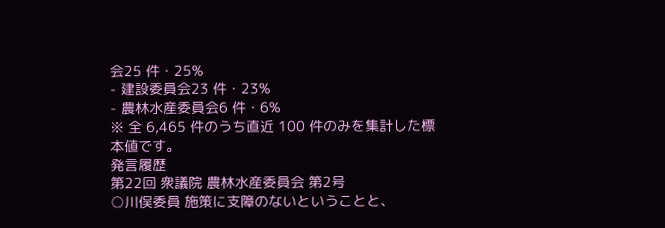会25 件・25%
- 建設委員会23 件・23%
- 農林水産委員会6 件・6%
※ 全 6,465 件のうち直近 100 件のみを集計した標本値です。
発言履歴
第22回 衆議院 農林水産委員会 第2号
○川俣委員 施策に支障のないということと、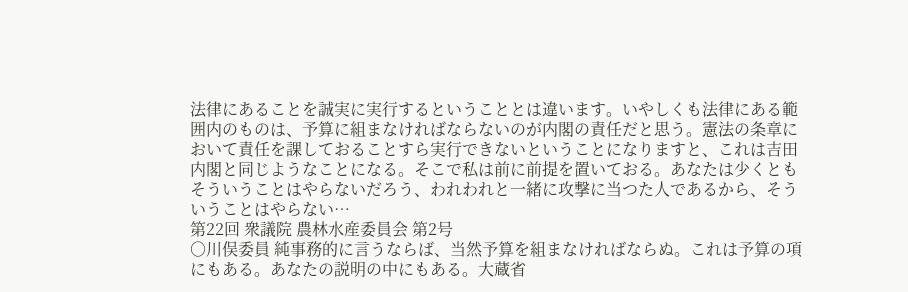法律にあることを誠実に実行するということとは違います。いやしくも法律にある範囲内のものは、予算に組まなければならないのが内閣の責任だと思う。憲法の条章において責任を課しておることすら実行できないということになりますと、これは吉田内閣と同じようなことになる。そこで私は前に前提を置いておる。あなたは少くともそういうことはやらないだろう、われわれと一緒に攻撃に当つた人であるから、そういうことはやらない…
第22回 衆議院 農林水産委員会 第2号
○川俣委員 純事務的に言うならば、当然予算を組まなければならぬ。これは予算の項にもある。あなたの説明の中にもある。大蔵省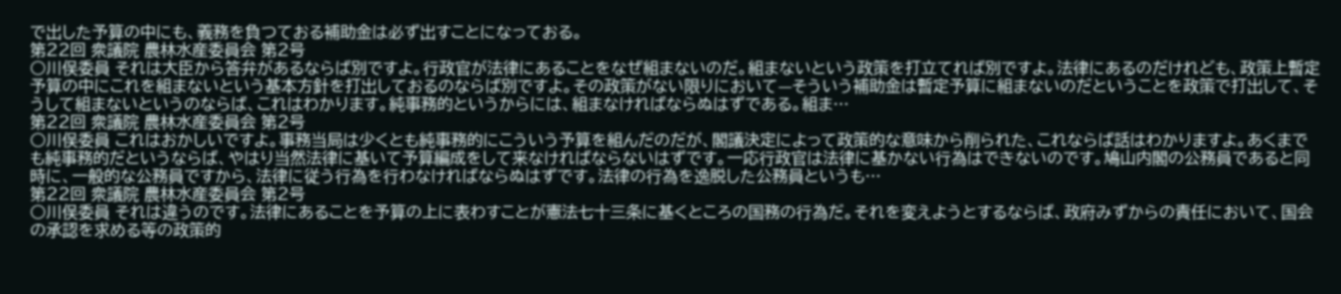で出した予算の中にも、義務を負つておる補助金は必ず出すことになっておる。
第22回 衆議院 農林水産委員会 第2号
○川俣委員 それは大臣から答弁があるならば別ですよ。行政官が法律にあることをなぜ組まないのだ。組まないという政策を打立てれば別ですよ。法律にあるのだけれども、政策上暫定予算の中にこれを組まないという基本方針を打出しておるのならば別ですよ。その政策がない限りにおいて—そういう補助金は暫定予算に組まないのだということを政策で打出して、そうして組まないというのならば、これはわかります。純事務的というからには、組まなければならぬはずである。組ま…
第22回 衆議院 農林水産委員会 第2号
○川俣委員 これはおかしいですよ。事務当局は少くとも純事務的にこういう予算を組んだのだが、閣議決定によって政策的な意味から削られた、これならば話はわかりますよ。あくまでも純事務的だというならば、やはり当然法律に基いて予算編成をして来なければならないはずです。一応行政官は法律に基かない行為はできないのです。鳩山内閣の公務員であると同時に、一般的な公務員ですから、法律に従う行為を行わなければならぬはずです。法律の行為を逸脱した公務員というも…
第22回 衆議院 農林水産委員会 第2号
○川俣委員 それは違うのです。法律にあることを予算の上に表わすことが憲法七十三条に基くところの国務の行為だ。それを変えようとするならば、政府みずからの責任において、国会の承認を求める等の政策的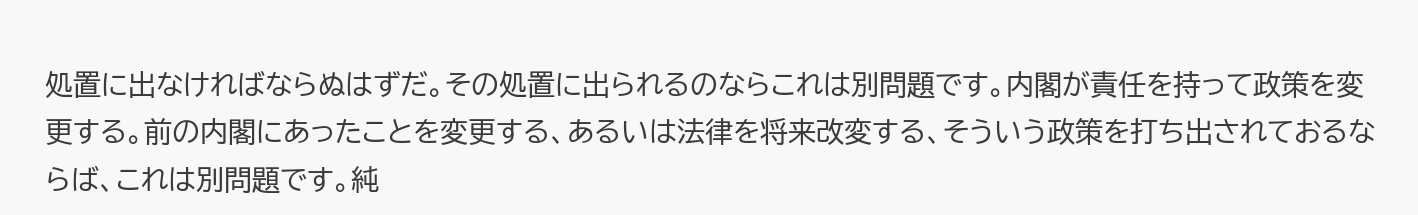処置に出なければならぬはずだ。その処置に出られるのならこれは別問題です。内閣が責任を持って政策を変更する。前の内閣にあったことを変更する、あるいは法律を将来改変する、そういう政策を打ち出されておるならば、これは別問題です。純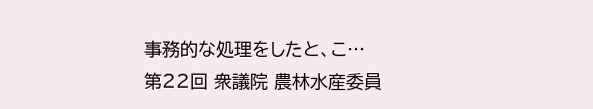事務的な処理をしたと、こ…
第22回 衆議院 農林水産委員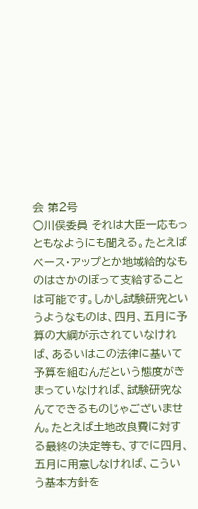会 第2号
○川俣委員 それは大臣一応もっともなようにも聞える。たとえばベース・アップとか地域給的なものはさかのぼって支給することは可能です。しかし試験研究というようなものは、四月、五月に予算の大綱が示されていなければ、あるいはこの法律に基いて予算を組むんだという態度がきまっていなければ、試験研究なんてできるものじゃございません。たとえば土地改良費に対する最終の決定等も、すでに四月、五月に用意しなければ、こういう基本方針を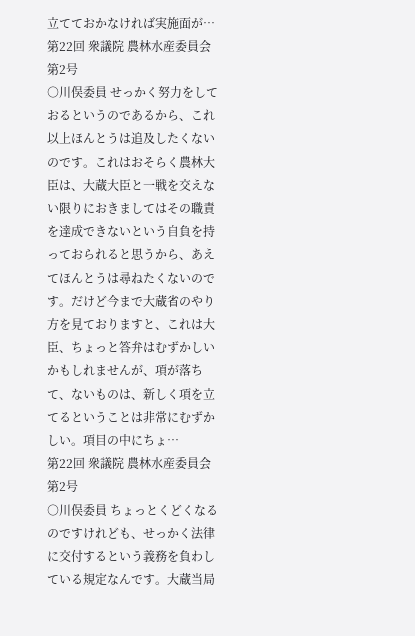立てておかなければ実施面が…
第22回 衆議院 農林水産委員会 第2号
○川俣委員 せっかく努力をしておるというのであるから、これ以上ほんとうは追及したくないのです。これはおそらく農林大臣は、大蔵大臣と一戦を交えない限りにおきましてはその職責を達成できないという自負を持っておられると思うから、あえてほんとうは尋ねたくないのです。だけど今まで大蔵省のやり方を見ておりますと、これは大臣、ちょっと答弁はむずかしいかもしれませんが、項が落ちて、ないものは、新しく項を立てるということは非常にむずかしい。項目の中にちょ…
第22回 衆議院 農林水産委員会 第2号
○川俣委員 ちょっとくどくなるのですけれども、せっかく法律に交付するという義務を負わしている規定なんです。大蔵当局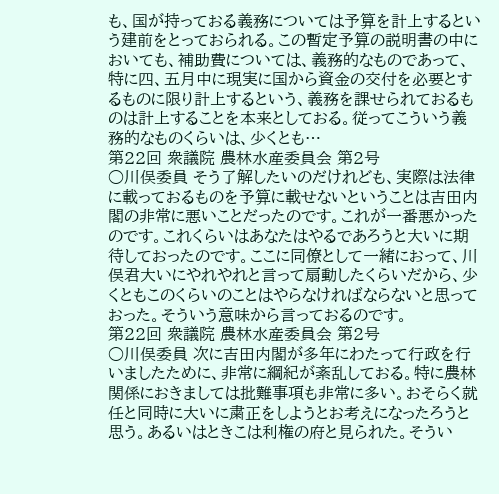も、国が持っておる義務については予算を計上するという建前をとっておられる。この暫定予算の説明書の中においても、補助費については、義務的なものであって、特に四、五月中に現実に国から資金の交付を必要とするものに限り計上するという、義務を課せられておるものは計上することを本来としておる。従ってこういう義務的なものくらいは、少くとも…
第22回 衆議院 農林水産委員会 第2号
○川俣委員 そう了解したいのだけれども、実際は法律に載っておるものを予算に載せないということは吉田内閣の非常に悪いことだったのです。これが一番悪かったのです。これくらいはあなたはやるであろうと大いに期待しておったのです。ここに同僚として一緒におって、川俣君大いにやれやれと言って扇動したくらいだから、少くともこのくらいのことはやらなければならないと思っておった。そういう意味から言っておるのです。
第22回 衆議院 農林水産委員会 第2号
○川俣委員 次に吉田内閣が多年にわたって行政を行いましたために、非常に綱紀が紊乱しておる。特に農林関係におきましては批難事項も非常に多い。おそらく就任と同時に大いに粛正をしようとお考えになったろうと思う。あるいはときこは利権の府と見られた。そうい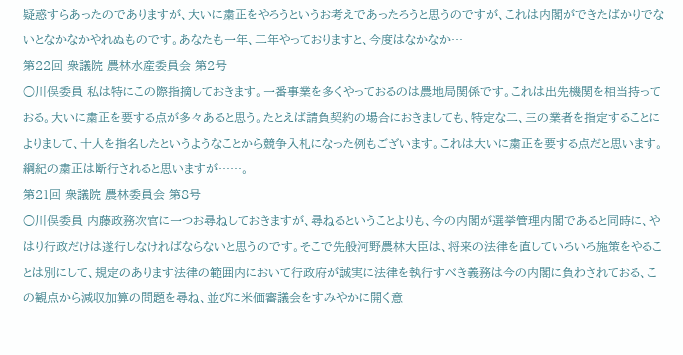疑惑すらあったのでありますが、大いに粛正をやろうというお考えであったろうと思うのですが、これは内閣ができたばかりでないとなかなかやれぬものです。あなたも一年、二年やっておりますと、今度はなかなか…
第22回 衆議院 農林水産委員会 第2号
○川俣委員 私は特にこの際指摘しておきます。一番事業を多くやっておるのは農地局関係です。これは出先機関を相当持っておる。大いに粛正を要する点が多々あると思う。たとえば請負契約の場合におきましても、特定な二、三の業者を指定することによりまして、十人を指名したというようなことから競争入札になった例もございます。これは大いに粛正を要する点だと思います。綱紀の粛正は断行されると思いますが……。
第21回 衆議院 農林委員会 第8号
○川俣委員 内藤政務次官に一つお尋ねしておきますが、尋ねるということよりも、今の内閣が選挙管理内閣であると同時に、やはり行政だけは遂行しなければならないと思うのです。そこで先般河野農林大臣は、将来の法律を直していろいろ施策をやることは別にして、規定のあります法律の範囲内において行政府が誠実に法律を執行すべき義務は今の内閣に負わされておる、この観点から減収加算の問題を尋ね、並びに米価審議会をすみやかに開く意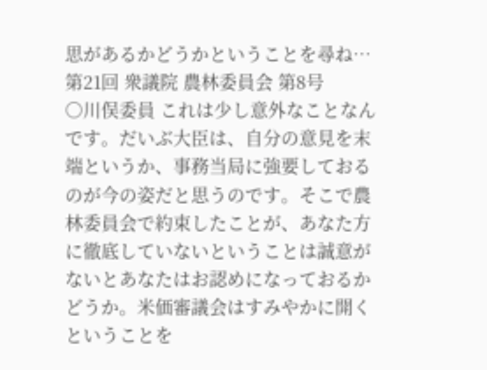思があるかどうかということを尋ね…
第21回 衆議院 農林委員会 第8号
○川俣委員 これは少し意外なことなんです。だいぶ大臣は、自分の意見を末端というか、事務当局に強要しておるのが今の姿だと思うのです。そこで農林委員会で約束したことが、あなた方に徹底していないということは誠意がないとあなたはお認めになっておるかどうか。米価審議会はすみやかに開くということを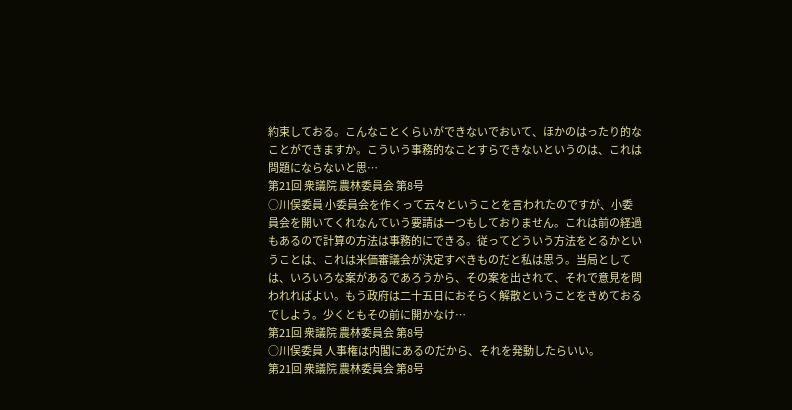約束しておる。こんなことくらいができないでおいて、ほかのはったり的なことができますか。こういう事務的なことすらできないというのは、これは問題にならないと思…
第21回 衆議院 農林委員会 第8号
○川俣委員 小委員会を作くって云々ということを言われたのですが、小委員会を開いてくれなんていう要請は一つもしておりません。これは前の経過もあるので計算の方法は事務的にできる。従ってどういう方法をとるかということは、これは米価審議会が決定すべきものだと私は思う。当局としては、いろいろな案があるであろうから、その案を出されて、それで意見を問われればよい。もう政府は二十五日におそらく解散ということをきめておるでしよう。少くともその前に開かなけ…
第21回 衆議院 農林委員会 第8号
○川俣委員 人事権は内閣にあるのだから、それを発動したらいい。
第21回 衆議院 農林委員会 第8号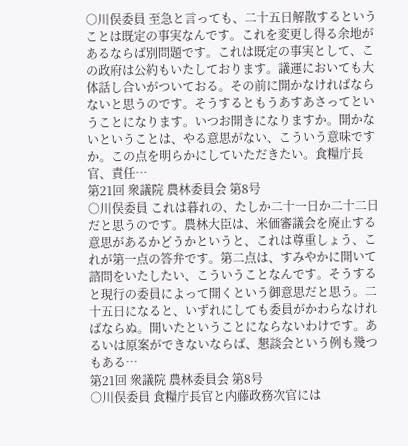○川俣委員 至急と言っても、二十五日解散するということは既定の事実なんです。これを変更し得る余地があるならば別問題です。これは既定の事実として、この政府は公約もいたしております。議運においても大体話し合いがついておる。その前に開かなければならないと思うのです。そうするともうあすあさってということになります。いつお開きになりますか。開かないということは、やる意思がない、こういう意味ですか。この点を明らかにしていただきたい。食糧庁長官、責任…
第21回 衆議院 農林委員会 第8号
○川俣委員 これは暮れの、たしか二十一日か二十二日だと思うのです。農林大臣は、米価審議会を廃止する意思があるかどうかというと、これは尊重しょう、これが第一点の答弁です。第二点は、すみやかに開いて諮問をいたしたい、こういうことなんです。そうすると現行の委員によって開くという御意思だと思う。二十五日になると、いずれにしても委員がかわらなければならぬ。開いたということにならないわけです。あるいは原案ができないならば、懇談会という例も幾つもある…
第21回 衆議院 農林委員会 第8号
○川俣委員 食糧庁長官と内藤政務次官には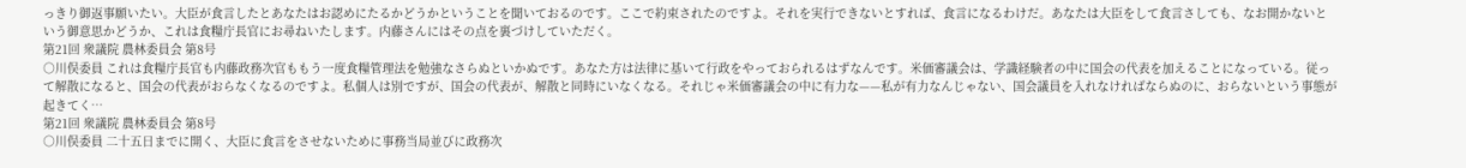っきり御返事願いたい。大臣が食言したとあなたはお認めにたるかどうかということを聞いておるのです。ここで約束されたのですよ。それを実行できないとすれば、食言になるわけだ。あなたは大臣をして食言さしても、なお開かないという御意思かどうか、これは食糧庁長官にお尋ねいたします。内藤さんにはその点を裏づけしていただく。
第21回 衆議院 農林委員会 第8号
○川俣委員 これは食糧庁長官も内藤政務次官ももう一度食糧管理法を勉強なさらぬといかぬです。あなた方は法律に基いて行政をやっておられるはずなんです。米価審議会は、学識経験者の中に国会の代表を加えることになっている。従って解散になると、国会の代表がおらなくなるのですよ。私個人は別ですが、国会の代表が、解散と同時にいなくなる。それじゃ米価審議会の中に有力な——私が有力なんじゃない、国会議員を入れなければならぬのに、おらないという事態が起きてく…
第21回 衆議院 農林委員会 第8号
○川俣委員 二十五日までに開く、大臣に食言をさせないために事務当局並びに政務次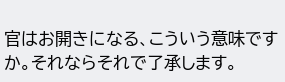官はお開きになる、こういう意味ですか。それならそれで了承します。